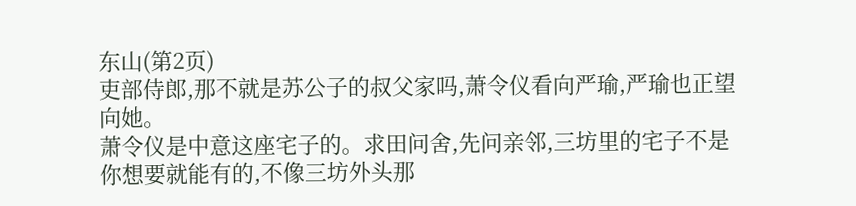东山(第2页)
吏部侍郎,那不就是苏公子的叔父家吗,萧令仪看向严瑜,严瑜也正望向她。
萧令仪是中意这座宅子的。求田问舍,先问亲邻,三坊里的宅子不是你想要就能有的,不像三坊外头那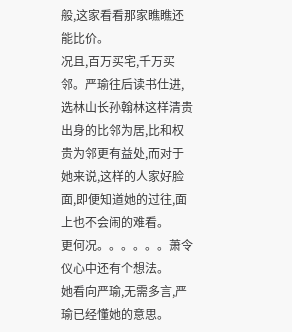般,这家看看那家瞧瞧还能比价。
况且,百万买宅,千万买邻。严瑜往后读书仕进,选林山长孙翰林这样清贵出身的比邻为居,比和权贵为邻更有益处,而对于她来说,这样的人家好脸面,即便知道她的过往,面上也不会闹的难看。
更何况。。。。。。萧令仪心中还有个想法。
她看向严瑜,无需多言,严瑜已经懂她的意思。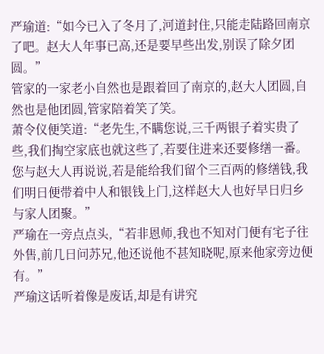严瑜道:“如今已入了冬月了,河道封住,只能走陆路回南京了吧。赵大人年事已高,还是要早些出发,别误了除夕团圆。”
管家的一家老小自然也是跟着回了南京的,赵大人团圆,自然也是他团圆,管家陪着笑了笑。
萧令仪便笑道:“老先生,不瞒您说,三千两银子着实贵了些,我们掏空家底也就这些了,若要住进来还要修缮一番。您与赵大人再说说,若是能给我们留个三百两的修缮钱,我们明日便带着中人和银钱上门,这样赵大人也好早日归乡与家人团聚。”
严瑜在一旁点点头,“若非恩师,我也不知对门便有宅子往外售,前几日问苏兄,他还说他不甚知晓呢,原来他家旁边便有。”
严瑜这话听着像是废话,却是有讲究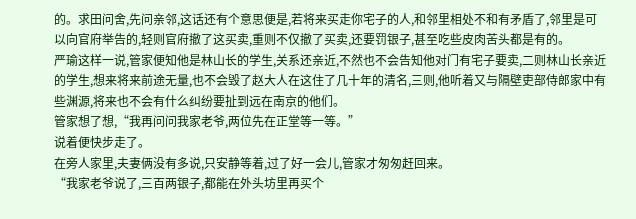的。求田问舍,先问亲邻,这话还有个意思便是,若将来买走你宅子的人,和邻里相处不和有矛盾了,邻里是可以向官府举告的,轻则官府撤了这买卖,重则不仅撤了买卖,还要罚银子,甚至吃些皮肉苦头都是有的。
严瑜这样一说,管家便知他是林山长的学生,关系还亲近,不然也不会告知他对门有宅子要卖,二则林山长亲近的学生,想来将来前途无量,也不会毁了赵大人在这住了几十年的清名,三则,他听着又与隔壁吏部侍郎家中有些渊源,将来也不会有什么纠纷要扯到远在南京的他们。
管家想了想,“我再问问我家老爷,两位先在正堂等一等。”
说着便快步走了。
在旁人家里,夫妻俩没有多说,只安静等着,过了好一会儿,管家才匆匆赶回来。
“我家老爷说了,三百两银子,都能在外头坊里再买个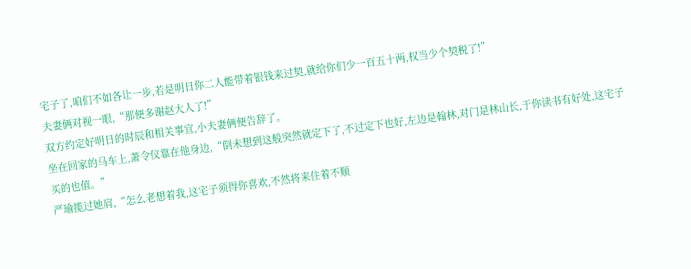宅子了,咱们不如各让一步,若是明日你二人能带着银钱来过契,就给你们少一百五十两,权当少个契税了!”
夫妻俩对视一眼,“那便多谢赵大人了!”
双方约定好明日的时辰和相关事宜,小夫妻俩便告辞了。
坐在回家的马车上,萧令仪靠在他身边,“倒未想到这般突然就定下了,不过定下也好,左边是翰林,对门是林山长,于你读书有好处,这宅子买的也值。”
严瑜揽过她肩,“怎么老想着我,这宅子须得你喜欢,不然将来住着不顺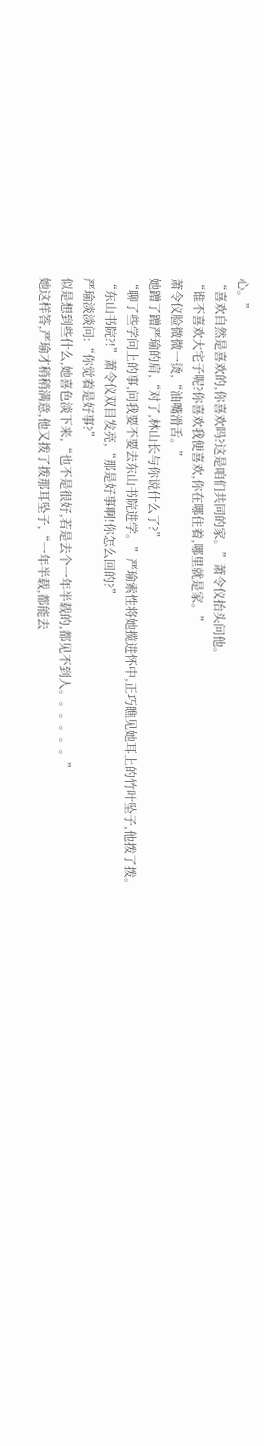心。”
“喜欢自然是喜欢的,你喜欢吗?这是咱们共同的家。”萧令仪抬头问他。
“谁不喜欢大宅子呢?你喜欢我便喜欢,你在哪住着,哪里就是家。”
萧令仪脸微微一烫,“油嘴滑舌。”
她蹭了蹭严瑜的肩,“对了,林山长与你说什么了?”
“聊了些学问上的事,问我要不要去东山书院进学。”严瑜索性将她揽进怀中,正巧瞧见她耳上的竹叶坠子,他拨了拨。
“东山书院?!”萧令仪双目发亮,“那是好事啊!你怎么回的?”
严瑜淡淡问:“你觉着是好事?”
似是想到些什么,她喜色淡下来,“也不是很好,若是去个一年半载的,都见不到人。。。。。。”
她这样答,严瑜才稍稍满意,他又拨了拨那耳坠子,“一年半载,都能去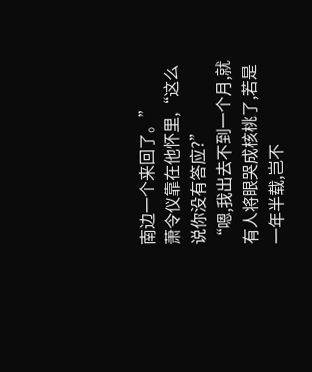南边一个来回了。”
萧令仪靠在他怀里,“这么说你没有答应?”
“嗯,我出去不到一个月,就有人将眼哭成核桃了,若是一年半载,岂不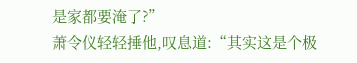是家都要淹了?”
萧令仪轻轻捶他,叹息道:“其实这是个极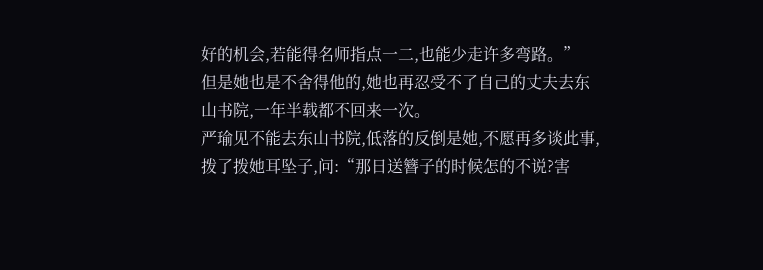好的机会,若能得名师指点一二,也能少走许多弯路。”
但是她也是不舍得他的,她也再忍受不了自己的丈夫去东山书院,一年半载都不回来一次。
严瑜见不能去东山书院,低落的反倒是她,不愿再多谈此事,拨了拨她耳坠子,问:“那日送簪子的时候怎的不说?害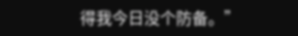得我今日没个防备。”